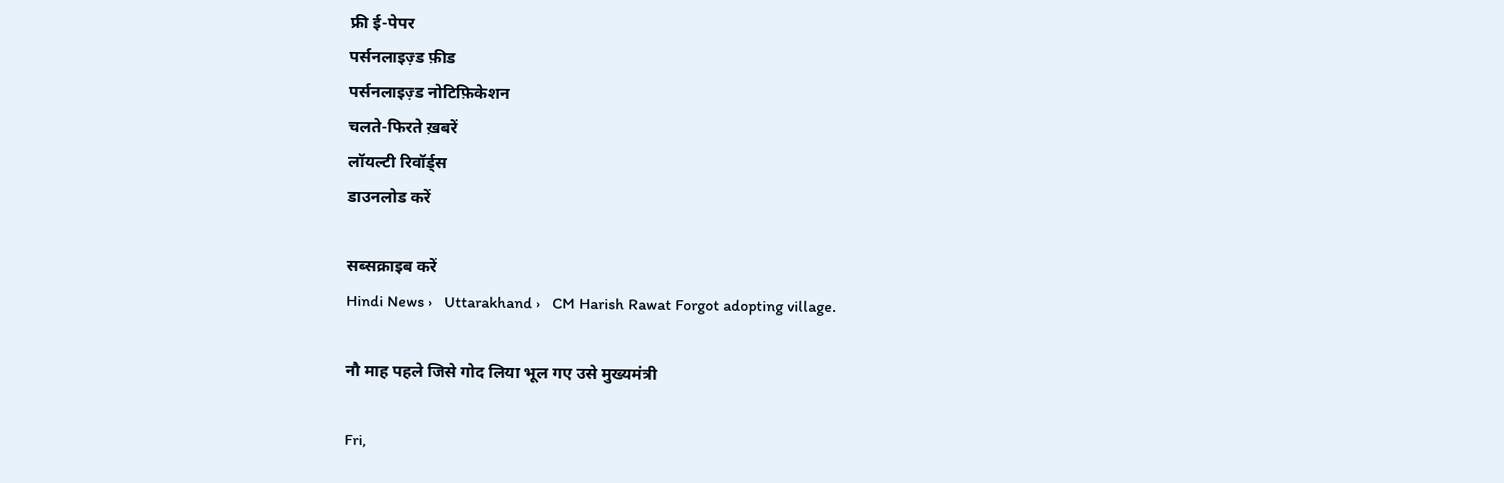फ्री ई-पेपर
पर्सनलाइज़्ड फ़ीड
पर्सनलाइज़्ड नोटिफ़िकेशन
चलते-फिरते ख़बरें
लॉयल्टी रिवॉर्ड्स
डाउनलोड करें

सब्सक्राइब करें
Hindi News ›   Uttarakhand ›   CM Harish Rawat Forgot adopting village.

नौ माह पहले जिसे गोद लिया भूल गए उसे मुख्यमंत्री

Fri,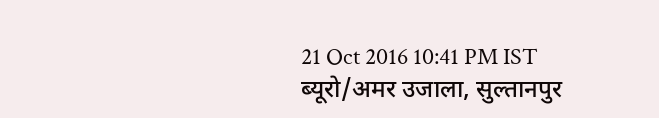21 Oct 2016 10:41 PM IST
ब्यूरो/अमर उजाला, सुल्तानपुर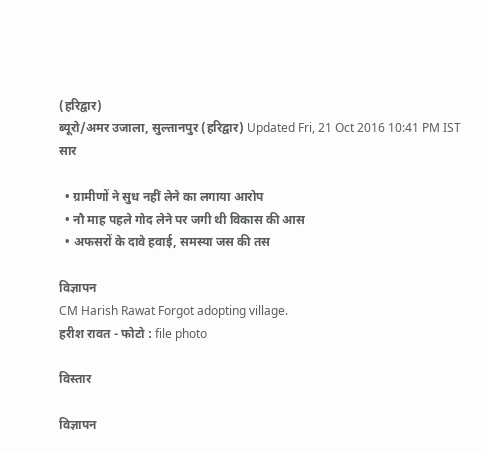(हरिद्वार)
ब्यूरो/अमर उजाला, सुल्तानपुर (हरिद्वार) Updated Fri, 21 Oct 2016 10:41 PM IST
सार

  • ग्रामीणों ने सुध नहीं लेने का लगाया आरोप
  • नौ माह पहले गोद लेने पर जगी थी विकास की आस
  • अफसरों के दावे हवाई, समस्या जस की तस

विज्ञापन
CM Harish Rawat Forgot adopting village.
हरीश रावत - फोटो : file photo

विस्तार

विज्ञापन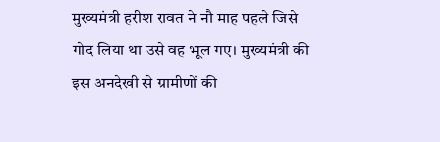मुख्यमंत्री हरीश रावत ने नौ माह पहले जिसे गोद लिया था उसे वह भूल गए। मुख्यमंत्री की इस अनदेखी से ग्रामीणों की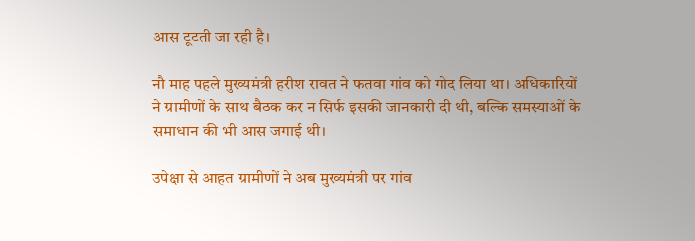आस टूटती जा रही है।

नौ माह पहले मुख्यमंत्री हरीश रावत ने फतवा गांव को गोद लिया था। अधिकारियों ने ग्रामीणों के साथ बैठक कर न सिर्फ इसकी जानकारी दी थी, बल्कि समस्याओं के समाधान की भी आस जगाई थी।

उपेक्षा से आहत ग्रामीणों ने अब मुख्यमंत्री पर गांव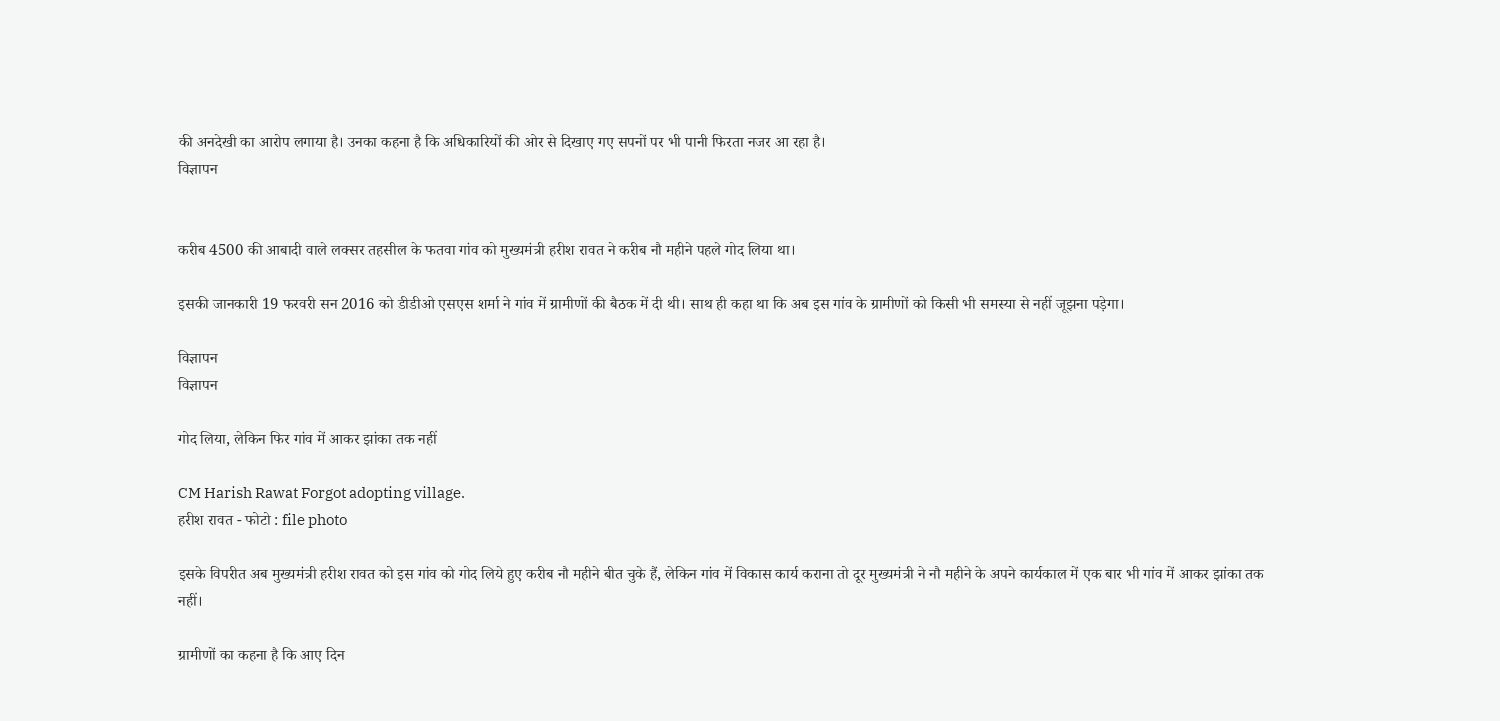की अनदेखी का आरोप लगाया है। उनका कहना है कि अधिकारियों की ओर से दिखाए गए सपनों पर भी पानी फिरता नजर आ रहा है।
विज्ञापन


करीब 4500 की आबादी वाले लक्सर तहसील के फतवा गांव को मुख्यमंत्री हरीश रावत ने करीब नौ महीने पहले गोद लिया था।

इसकी जानकारी 19 फरवरी सन 2016 को डीडीओ एसएस शर्मा ने गांव में ग्रामीणों की बैठक में दी थी। साथ ही कहा था कि अब इस गांव के ग्रामीणों को किसी भी समस्या से नहीं जूझना पड़ेगा।

विज्ञापन
विज्ञापन

गोद लिया, लेकिन फिर गांव में आकर झांका तक नहीं

CM Harish Rawat Forgot adopting village.
हरीश रावत - फोटो : file photo

इसके विपरीत अब मुख्यमंत्री हरीश रावत को इस गांव को गोद लिये हुए करीब नौ महीने बीत चुके हैं, लेकिन गांव में विकास कार्य कराना तो दूर मुख्यमंत्री ने नौ महीने के अपने कार्यकाल में एक बार भी गांव में आकर झांका तक नहीं।

ग्रामीणों का कहना है कि आए दिन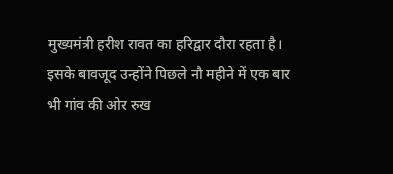मुख्यमंत्री हरीश रावत का हरिद्वार दौरा रहता है। इसके बावजूद उन्होंने पिछले नौ महीने में एक बार भी गांव की ओर रुख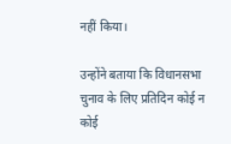नहीं किया।

उन्होंने बताया कि विधानसभा चुनाव के लिए प्रतिदिन कोई न कोई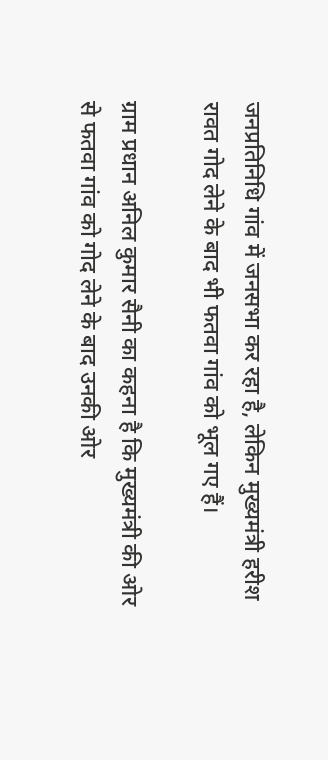जनप्रतिनिधि गांव में जनसभा कर रहा है, लेकिन मुख्यमंत्री हरीश रावत गोद लेने के बाद भी फतवा गांव को भूल गए हैं।

ग्राम प्रधान अनिल कुमार सैनी का कहना है कि मुख्यमंत्री की ओर से फतवा गांव को गोद लेने के बाद उनकी ओर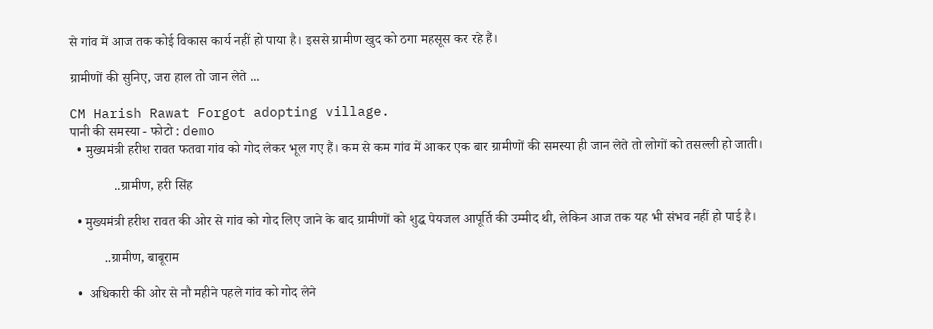से गांव में आज तक कोई विकास कार्य नहीं हो पाया है। इससे ग्रामीण खुद को ठगा महसूस कर रहे हैं।

ग्रामीणों की सुनिए, जरा हाल तो जान लेते ...

CM Harish Rawat Forgot adopting village.
पानी की समस्या - फोटो : demo
  • मुख्यमंत्री हरीश रावत फतवा गांव को गोद लेकर भूल गए हैं। कम से कम गांव में आकर एक बार ग्रामीणों की समस्या ही जान लेते तो लोगों को तसल्ली हो जाती।

             ..ग्रामीण, हरी सिंह

  • मुख्यमंत्री हरीश रावत की ओर से गांव को गोद लिए जाने के बाद ग्रामीणों को शुद्ध पेयजल आपूर्ति की उम्मीद थी, लेकिन आज तक यह भी संभव नहीं हो पाई है।

          ..ग्रामीण, बाबूराम

  •  अधिकारी की ओर से नौ महीने पहले गांव को गोद लेने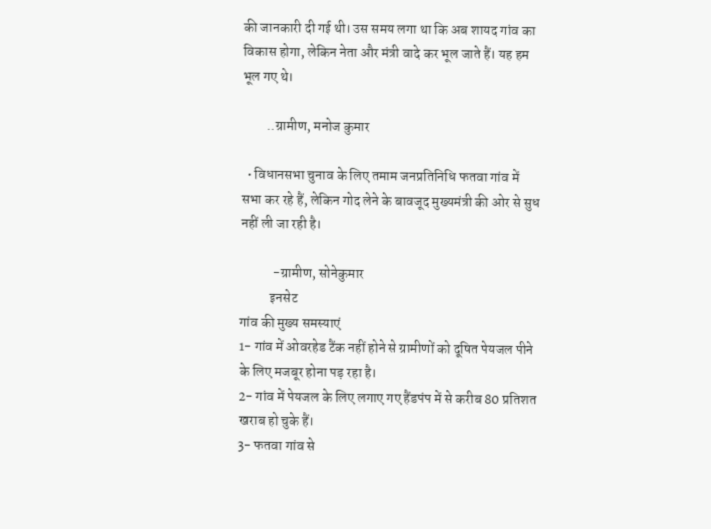की जानकारी दी गई थी। उस समय लगा था कि अब शायद गांव का विकास होगा, लेकिन नेता और मंत्री वादे कर भूल जाते हैं। यह हम भूल गए थे।

         ..ग्रामीण, मनोज कुमार

  • विधानसभा चुनाव के लिए तमाम जनप्रतिनिधि फतवा गांव में सभा कर रहे हैं, लेकिन गोद लेने के बावजूद मुख्यमंत्री की ओर से सुध नहीं ली जा रही है।

            -ग्रामीण, सोनेकुमार
           इनसेट
गांव की मुख्य समस्याएं
1- गांव में ओवरहेड टैंक नहीं होने से ग्रामीणों को दूषित पेयजल पीने के लिए मजबूर होना पड़ रहा है।
2- गांव में पेयजल के लिए लगाए गए हैंडपंप में से करीब 80 प्रतिशत खराब हो चुके हैं।
3- फतवा गांव से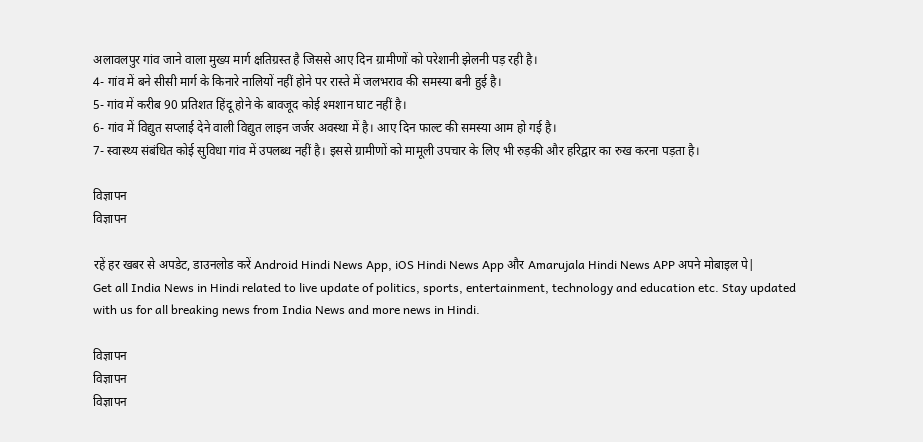अलावलपुर गांव जाने वाला मुख्य मार्ग क्षतिग्रस्त है जिससे आए दिन ग्रामीणों को परेशानी झेलनी पड़ रही है।
4- गांव में बने सीसी मार्ग के किनारे नालियों नहीं होने पर रास्ते में जलभराव की समस्या बनी हुई है।
5- गांव में करीब 90 प्रतिशत हिंदू होने के बावजूद कोई श्मशान घाट नहीं है।
6- गांव में विद्युत सप्लाई देने वाली विद्युत लाइन जर्जर अवस्था में है। आए दिन फाल्ट की समस्या आम हो गई है।
7- स्वास्थ्य संबंधित कोई सुविधा गांव में उपलब्ध नहीं है। इससे ग्रामीणों को मामूली उपचार के लिए भी रुड़की और हरिद्वार का रुख करना पड़ता है।

विज्ञापन
विज्ञापन

रहें हर खबर से अपडेट, डाउनलोड करें Android Hindi News App, iOS Hindi News App और Amarujala Hindi News APP अपने मोबाइल पे|
Get all India News in Hindi related to live update of politics, sports, entertainment, technology and education etc. Stay updated with us for all breaking news from India News and more news in Hindi.

विज्ञापन
विज्ञापन
विज्ञापन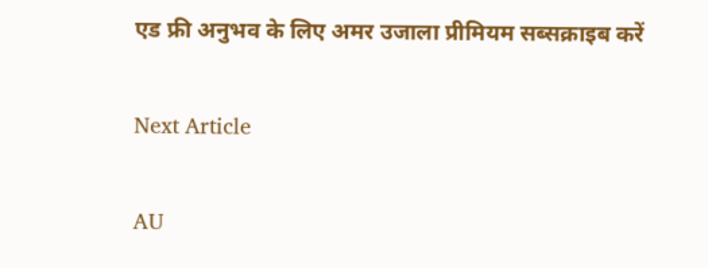एड फ्री अनुभव के लिए अमर उजाला प्रीमियम सब्सक्राइब करें

Next Article

AU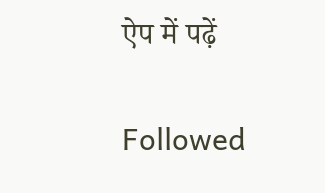ऐप में पढ़ें

Followed